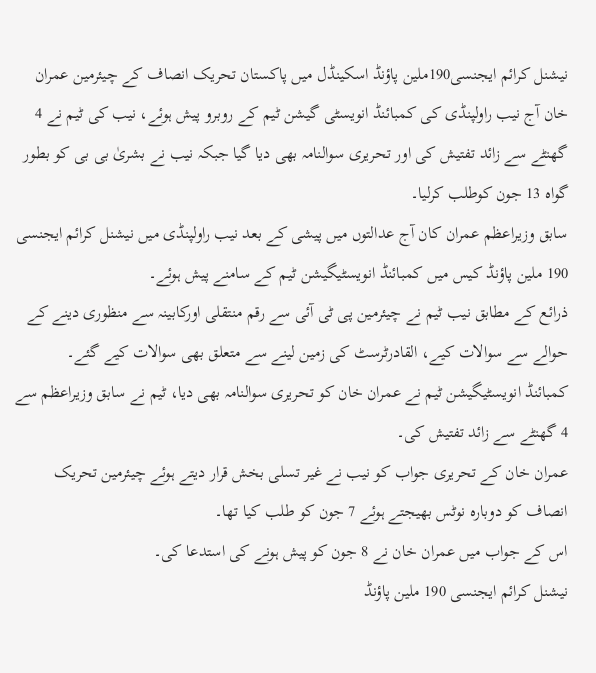نیشنل کرائم ایجنسی190ملین پاؤنڈ اسکینڈل میں پاکستان تحریک انصاف کے چیئرمین عمران خان آج نیب راولپنڈی کی کمبائنڈ انویسٹی گیشن ٹیم کے روبرو پیش ہوئے، نیب کی ٹیم نے 4 گھنٹے سے زائد تفتیش کی اور تحریری سوالنامہ بھی دیا گیا جبکہ نیب نے بشریٰ بی بی کو بطور گواہ 13 جون کوطلب کرلیا۔
سابق وزیراعظم عمران کان آج عدالتوں میں پیشی کے بعد نیب راولپنڈی میں نیشنل کرائم ایجنسی 190 ملین پاؤنڈ کیس میں کمبائنڈ انویسٹیگیشن ٹیم کے سامنے پیش ہوئے۔
ذرائع کے مطابق نیب ٹیم نے چیئرمین پی ٹی آئی سے رقم منتقلی اورکابینہ سے منظوری دینے کے حوالے سے سوالات کیے، القادرٹرسٹ کی زمین لینے سے متعلق بھی سوالات کیے گئے۔
کمبائنڈ انویسٹیگیشن ٹیم نے عمران خان کو تحریری سوالنامہ بھی دیا، ٹیم نے سابق وزیراعظم سے 4 گھنٹے سے زائد تفتیش کی۔
عمران خان کے تحریری جواب کو نیب نے غیر تسلی بخش قرار دیتے ہوئے چیئرمین تحریک انصاف کو دوبارہ نوٹس بھیجتے ہوئے 7 جون کو طلب کیا تھا۔
اس کے جواب میں عمران خان نے 8 جون کو پیش ہونے کی استدعا کی۔
نیشنل کرائم ایجنسی 190 ملین پاؤنڈ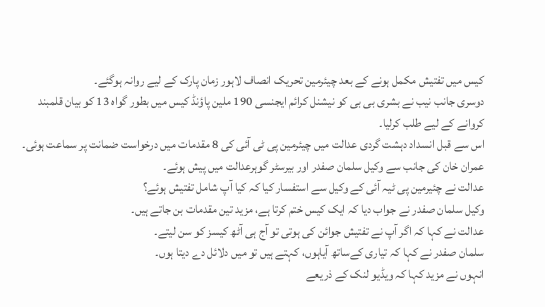کیس میں تفتیش مکمل ہونے کے بعد چیئرمین تحریک انصاف لاہور زمان پارک کے لیے روانہ ہوگئے۔
دوسری جانب نیب نے بشری بی بی کو نیشنل کرائم ایجنسی 190 ملین پاؤنڈ کیس میں بطور گواہ 13 کو بیان قلمبند کروانے کے لیے طلب کرلیا۔
اس سے قبل انسداد دہشت گردی عدالت میں چیئرمین پی ٹی آئی کی 8 مقدمات میں درخواست ضمانت پر سماعت ہوئی۔
عمران خان کی جانب سے وکیل سلمان صفدر اور بیرسٹر گوہرعدالت میں پیش ہوئے۔
عدالت نے چئیرمین پی ٹیہ آئی کے وکیل سے استفسار کیا کہ کیا آپ شامل تفتیش ہوئے؟
وکیل سلمان صفدر نے جواب دیا کہ ایک کیس ختم کرتا ہے، مزید تین مقدمات بن جاتے ہیں۔
عدالت نے کہا کہ اگر آپ نے تفتیش جوائن کی ہوتی تو آج ہی آٹھ کیسز کو سن لیتے۔
سلمان صفدر نے کہا کہ تیاری کےساتھ آیاہوں، کہتے ہیں تو میں دلائل دے دیتا ہوں۔
انہوں نے مزید کہا کہ ویڈیو لنک کے ذریعے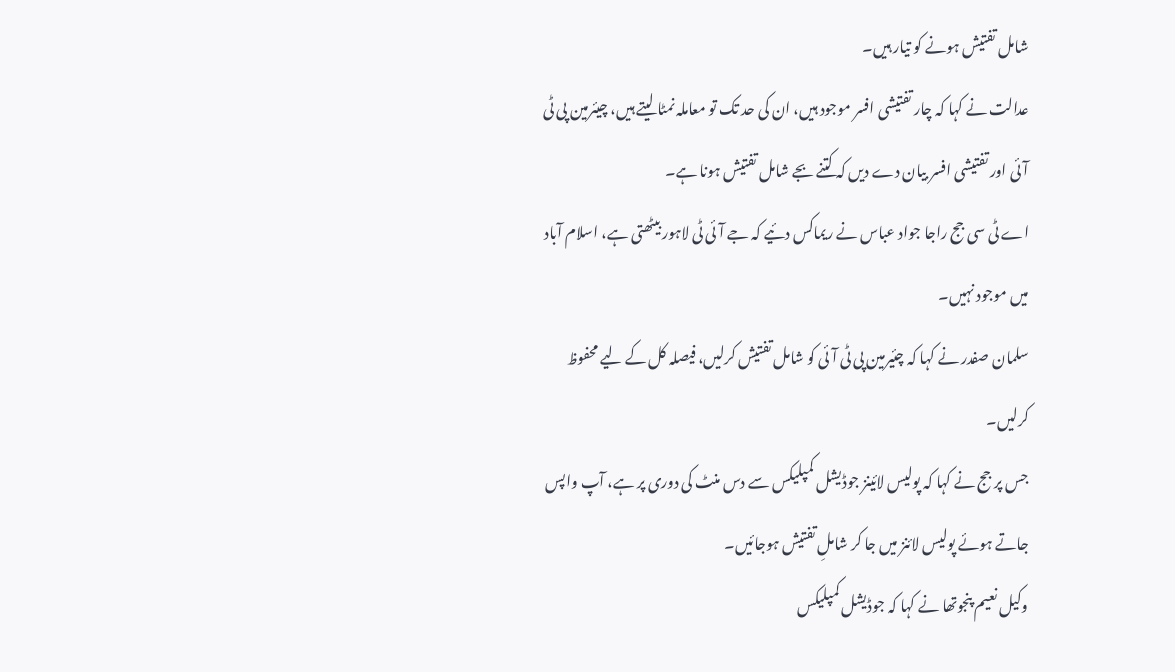شامل تفتیش ہونے کو تیار ہیں۔
عدالت نے کہا کہ چار تفتیشی افسر موجود ہیں، ان کی حد تک تو معاملہ نمٹا لیتے ہیں، چیئرمین پی ٹی آئی اور تفتیشی افسر بیان دے دیں کہ کتنے بجے شامل تفتیش ہونا ہے۔
اے ٹی سی جج راجا جواد عباس نے ریماکس دئیے کہ جے آئی ٹی لاہور بیٹھتی ہے، اسلام آباد میں موجود نہیں۔
سلمان صفدر نے کہا کہ چئیرمین پی ٹی آئی کو شامل تفتیش کرلیں، فیصلہ کل کے لیے محفوظ کرلیں۔
جس پر جج نے کہا کہ پولیس لائینز جوڈیشل کمپلیکس سے دس منٹ کی دوری پر ہے، آپ واپس جاتے ہوئے پولیس لائنز میں جا کر شاملِ تفتیش ہوجائیں۔
وکیل نعیم پنجوتھا نے کہا کہ جوڈیشل کمپلیکس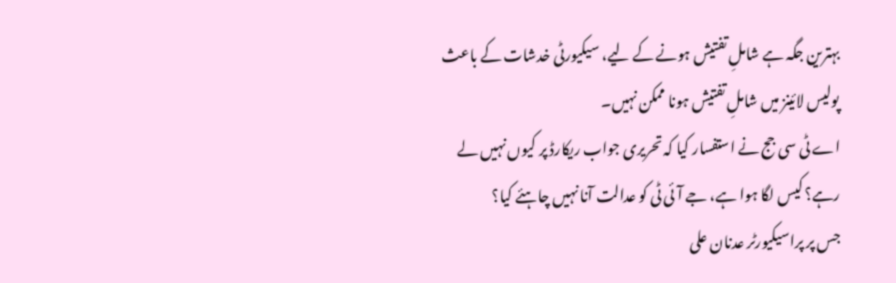بہترین جگہ ہے شاملِ تفتیش ہونے کے لیے، سیکیورٹی خدشات کے باعث پولیس لائینز میں شاملِ تفتیش ہونا ممکن نہیں۔
اے ٹی سی جج نے استفسار کیا کہ تحریری جواب ریکارڈ پر کیوں نہیں لے رہے؟ کیس لگا ہوا ہے، جے آئی ٹی کو عدالت آنا نہیں چاہئے کیا؟
جس پر پراسیکیورٹر عدنان علی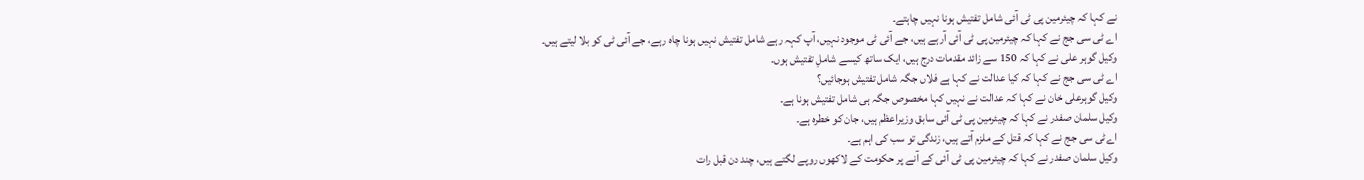نے کہا کہ چیئرمین پی ٹی آئی شامل تفتیش ہونا نہیں چاہتے۔
اے ٹی سی جج نے کہا کہ چیئرمین پی ٹی آئی آرہے ہیں، جے آئی ٹی موجود نہیں، آپ کہہ رہے شامل تفتیش نہیں ہونا چاہ رہے، جے آئی ٹی کو بلا لیتے ہیں۔
وکیل گوہر علی نے کہا کہ 150 سے زائد مقدمات درج ہیں، ایک ساتھ کیسے شاملِ تفتیش ہوں۔
اے ٹی سی جج نے کہا کہ کیا عدالت نے کہا ہے فلاں جگہ شامل تفتیش ہوجائیں؟
وکیل گوہرعلی خان نے کہا کہ عدالت نے نہیں کہا مخصوص جگہ ہی شامل تفتیش ہونا ہے۔
وکیل سلمان صفدر نے کہا کہ چیئرمین پی ٹی آئی سابق وزیراعظم ہیں، جان کو خطرہ ہے۔
اےٹی سی جج نے کہا کہ قتل کے ملزم آتے ہیں، زندگی تو سب کی اہم ہے۔
وکیل سلمان صفدر نے کہا کہ چیئرمین پی ٹی آئی کے آنے پر حکومت کے لاکھوں روپے لگتے ہیں، چند دن قبل رات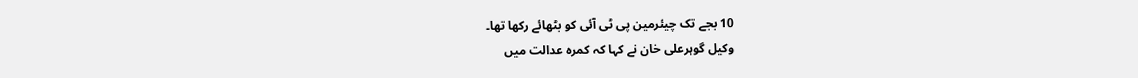10 بجے تک چیئرمین پی ٹی آئی کو بٹھائے رکھا تھا۔
وکیل گوہرعلی خان نے کہا کہ کمرہ عدالت میں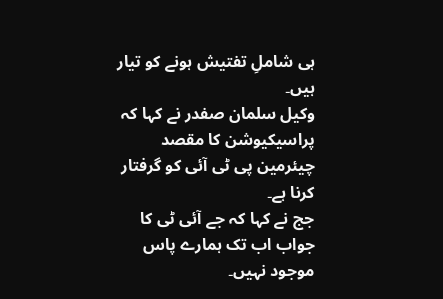ہی شاملِ تفتیش ہونے کو تیار ہیں۔
وکیل سلمان صفدر نے کہا کہ پراسیکیوشن کا مقصد چیئرمین پی ٹی آئی کو گرفتار کرنا ہے۔
جج نے کہا کہ جے آئی ٹی کا جواب اب تک ہمارے پاس موجود نہیں۔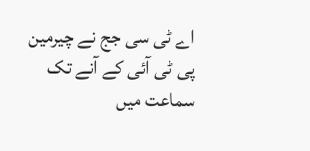اے ٹی سی جج نے چیرمین پی ٹی آئی کے آنے تک سماعت میں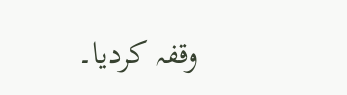وقفہ کردیا۔